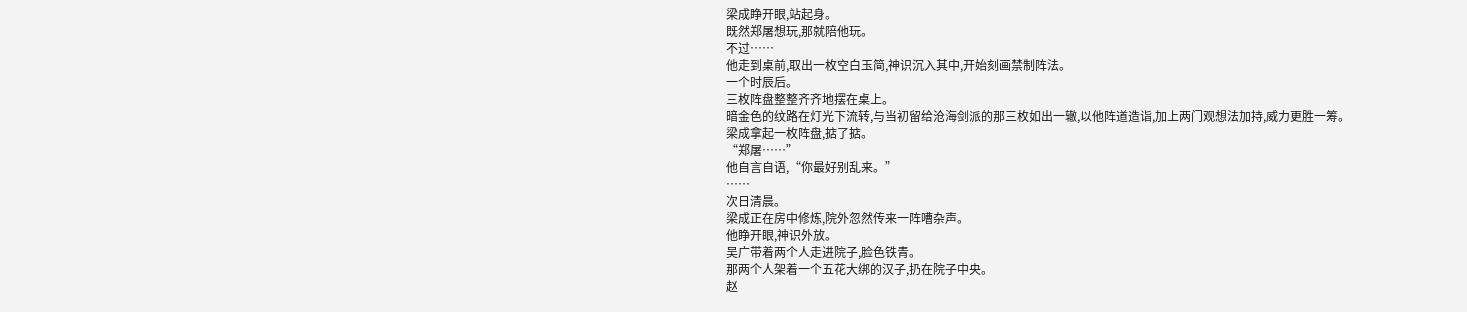梁成睁开眼,站起身。
既然郑屠想玩,那就陪他玩。
不过……
他走到桌前,取出一枚空白玉简,神识沉入其中,开始刻画禁制阵法。
一个时辰后。
三枚阵盘整整齐齐地摆在桌上。
暗金色的纹路在灯光下流转,与当初留给沧海剑派的那三枚如出一辙,以他阵道造诣,加上两门观想法加持,威力更胜一筹。
梁成拿起一枚阵盘,掂了掂。
“郑屠……”
他自言自语,“你最好别乱来。”
……
次日清晨。
梁成正在房中修炼,院外忽然传来一阵嘈杂声。
他睁开眼,神识外放。
吴广带着两个人走进院子,脸色铁青。
那两个人架着一个五花大绑的汉子,扔在院子中央。
赵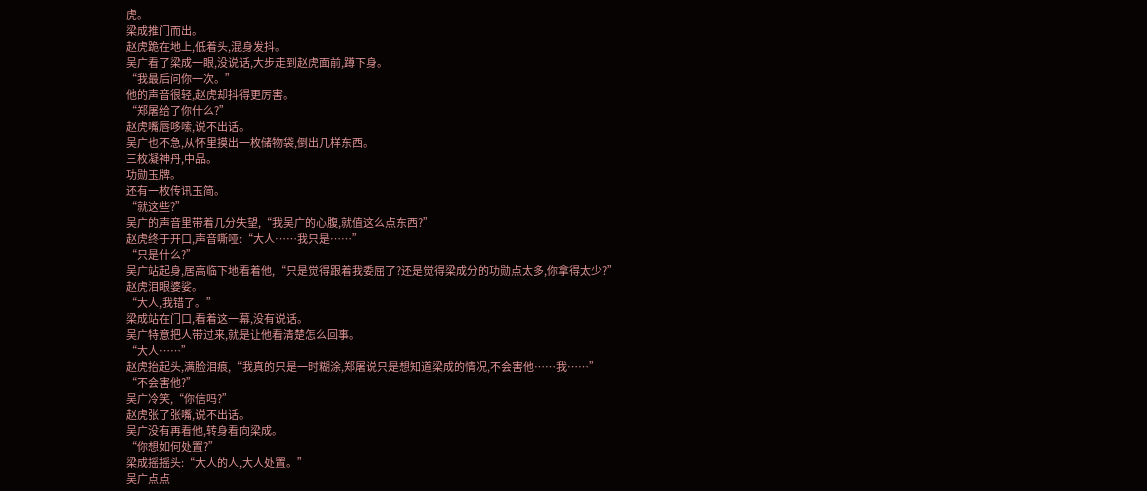虎。
梁成推门而出。
赵虎跪在地上,低着头,混身发抖。
吴广看了梁成一眼,没说话,大步走到赵虎面前,蹲下身。
“我最后问你一次。”
他的声音很轻,赵虎却抖得更厉害。
“郑屠给了你什么?”
赵虎嘴唇哆嗦,说不出话。
吴广也不急,从怀里摸出一枚储物袋,倒出几样东西。
三枚凝神丹,中品。
功勋玉牌。
还有一枚传讯玉简。
“就这些?”
吴广的声音里带着几分失望,“我吴广的心腹,就值这么点东西?”
赵虎终于开口,声音嘶哑:“大人……我只是……”
“只是什么?”
吴广站起身,居高临下地看着他,“只是觉得跟着我委屈了?还是觉得梁成分的功勋点太多,你拿得太少?”
赵虎泪眼婆娑。
“大人,我错了。”
梁成站在门口,看着这一幕,没有说话。
吴广特意把人带过来,就是让他看清楚怎么回事。
“大人……”
赵虎抬起头,满脸泪痕,“我真的只是一时糊涂,郑屠说只是想知道梁成的情况,不会害他……我……”
“不会害他?”
吴广冷笑,“你信吗?”
赵虎张了张嘴,说不出话。
吴广没有再看他,转身看向梁成。
“你想如何处置?”
梁成摇摇头:“大人的人,大人处置。”
吴广点点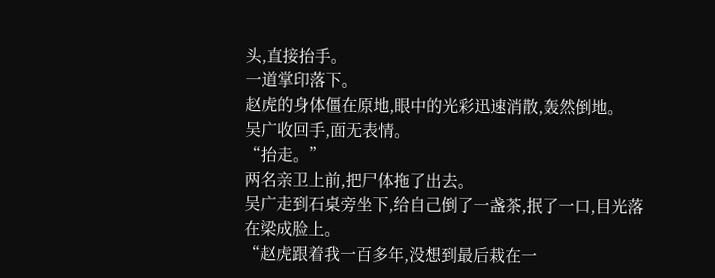头,直接抬手。
一道掌印落下。
赵虎的身体僵在原地,眼中的光彩迅速消散,轰然倒地。
吴广收回手,面无表情。
“抬走。”
两名亲卫上前,把尸体拖了出去。
吴广走到石桌旁坐下,给自己倒了一盏茶,抿了一口,目光落在梁成脸上。
“赵虎跟着我一百多年,没想到最后栽在一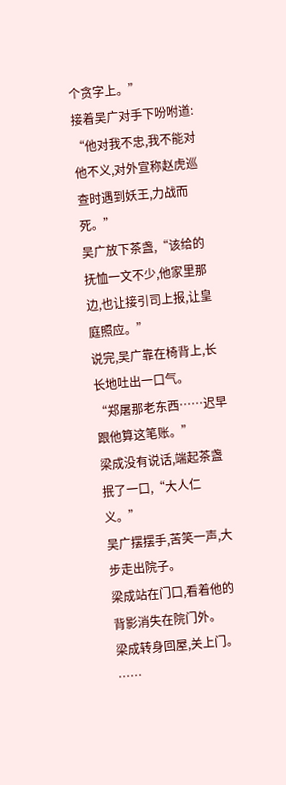个贪字上。”
接着吴广对手下吩咐道:
“他对我不忠,我不能对他不义,对外宣称赵虎巡查时遇到妖王,力战而死。”
吴广放下茶盏,“该给的抚恤一文不少,他家里那边,也让接引司上报,让皇庭照应。”
说完,吴广靠在椅背上,长长地吐出一口气。
“郑屠那老东西……迟早跟他算这笔账。”
梁成没有说话,端起茶盏抿了一口,“大人仁义。”
吴广摆摆手,苦笑一声,大步走出院子。
梁成站在门口,看着他的背影消失在院门外。
梁成转身回屋,关上门。
……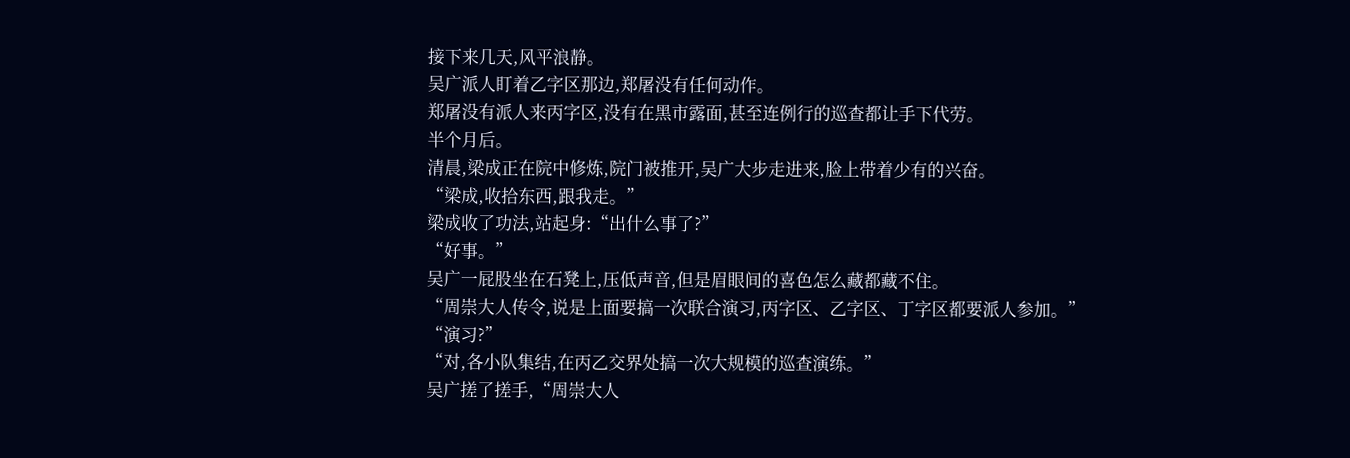接下来几天,风平浪静。
吴广派人盯着乙字区那边,郑屠没有任何动作。
郑屠没有派人来丙字区,没有在黑市露面,甚至连例行的巡查都让手下代劳。
半个月后。
清晨,梁成正在院中修炼,院门被推开,吴广大步走进来,脸上带着少有的兴奋。
“梁成,收拾东西,跟我走。”
梁成收了功法,站起身:“出什么事了?”
“好事。”
吴广一屁股坐在石凳上,压低声音,但是眉眼间的喜色怎么藏都藏不住。
“周崇大人传令,说是上面要搞一次联合演习,丙字区、乙字区、丁字区都要派人参加。”
“演习?”
“对,各小队集结,在丙乙交界处搞一次大规模的巡查演练。”
吴广搓了搓手,“周崇大人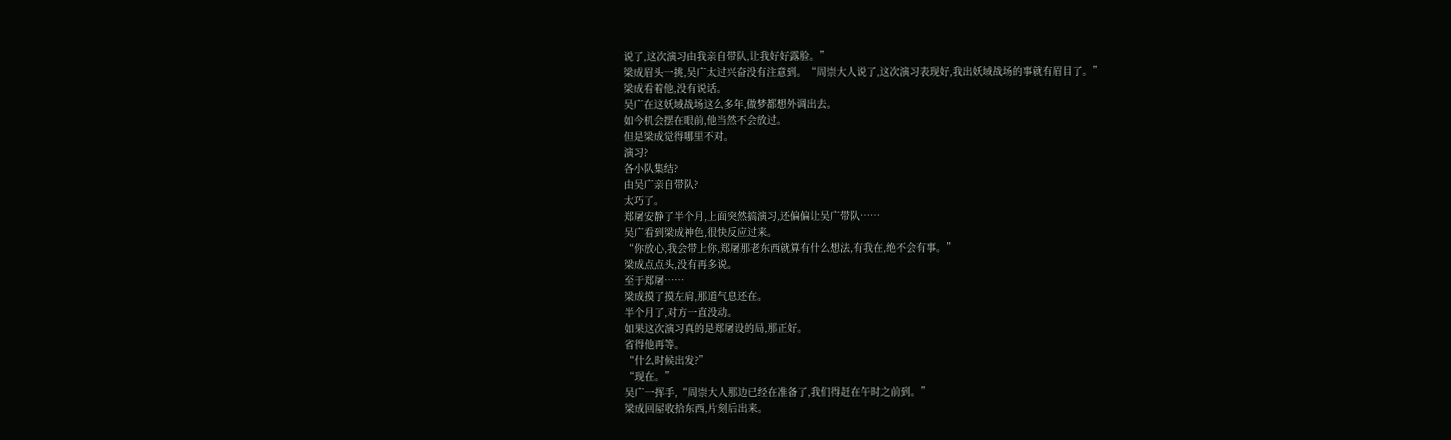说了,这次演习由我亲自带队,让我好好露脸。”
梁成眉头一挑,吴广太过兴奋没有注意到。“周崇大人说了,这次演习表现好,我出妖域战场的事就有眉目了。”
梁成看着他,没有说话。
吴广在这妖域战场这么多年,做梦都想外调出去。
如今机会摆在眼前,他当然不会放过。
但是梁成觉得哪里不对。
演习?
各小队集结?
由吴广亲自带队?
太巧了。
郑屠安静了半个月,上面突然搞演习,还偏偏让吴广带队……
吴广看到梁成神色,很快反应过来。
“你放心,我会带上你,郑屠那老东西就算有什么想法,有我在,绝不会有事。”
梁成点点头,没有再多说。
至于郑屠……
梁成摸了摸左肩,那道气息还在。
半个月了,对方一直没动。
如果这次演习真的是郑屠设的局,那正好。
省得他再等。
“什么时候出发?”
“现在。”
吴广一挥手,“周崇大人那边已经在准备了,我们得赶在午时之前到。”
梁成回屋收拾东西,片刻后出来。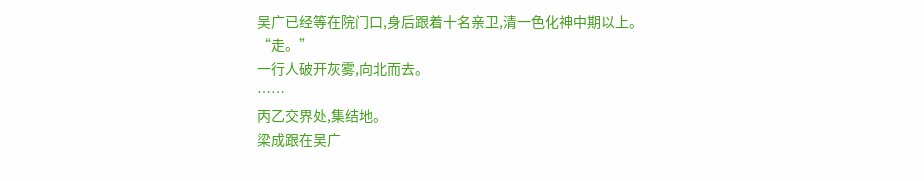吴广已经等在院门口,身后跟着十名亲卫,清一色化神中期以上。
“走。”
一行人破开灰雾,向北而去。
……
丙乙交界处,集结地。
梁成跟在吴广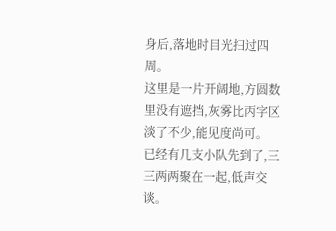身后,落地时目光扫过四周。
这里是一片开阔地,方圆数里没有遮挡,灰雾比丙字区淡了不少,能见度尚可。
已经有几支小队先到了,三三两两聚在一起,低声交谈。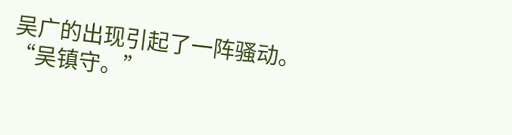吴广的出现引起了一阵骚动。
“吴镇守。”